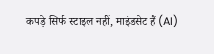कपड़े सिर्फ स्टाइल नहीं, माइंडसेट हैं (AI)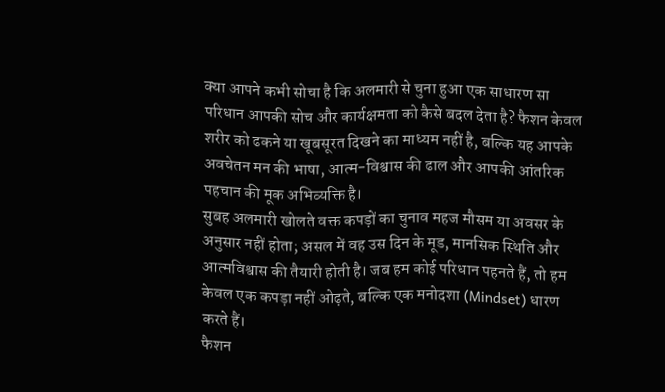क्या आपने कभी सोचा है कि अलमारी से चुना हुआ एक साधारण सा परिधान आपकी सोच और कार्यक्षमता को कैसे बदल देता है? फैशन केवल शरीर को ढकने या खूबसूरत दिखने का माध्यम नहीं है, बल्कि यह आपके अवचेतन मन की भाषा, आत्म-विश्वास की ढाल और आपकी आंतरिक पहचान की मूक अभिव्यक्ति है।
सुबह अलमारी खोलते वक्त कपड़ों का चुनाव महज मौसम या अवसर के अनुसार नहीं होता; असल में वह उस दिन के मूड, मानसिक स्थिति और आत्मविश्वास की तैयारी होती है। जब हम कोई परिधान पहनते हैं, तो हम केवल एक कपड़ा नहीं ओढ़ते, बल्कि एक मनोदशा (Mindset) धारण करते हैं।
फैशन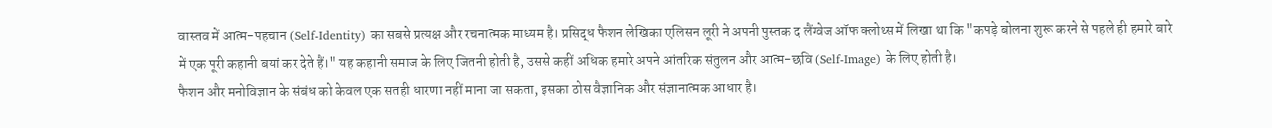वास्तव में आत्म-पहचान (Self-Identity) का सबसे प्रत्यक्ष और रचनात्मक माध्यम है। प्रसिद्ध फैशन लेखिका एलिसन लूरी ने अपनी पुस्तक द लैंग्वेज ऑफ क्लोथ्स में लिखा था कि "कपड़े बोलना शुरू करने से पहले ही हमारे बारे में एक पूरी कहानी बयां कर देते हैं।" यह कहानी समाज के लिए जितनी होती है, उससे कहीं अधिक हमारे अपने आंतरिक संतुलन और आत्म-छवि (Self-Image) के लिए होती है।
फैशन और मनोविज्ञान के संबंध को केवल एक सतही धारणा नहीं माना जा सकता, इसका ठोस वैज्ञानिक और संज्ञानात्मक आधार है।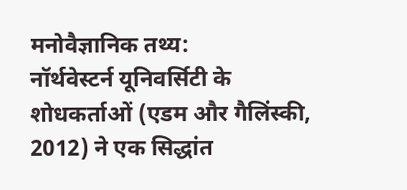मनोवैज्ञानिक तथ्य:
नॉर्थवेस्टर्न यूनिवर्सिटी के शोधकर्ताओं (एडम और गैलिंस्की, 2012) ने एक सिद्धांत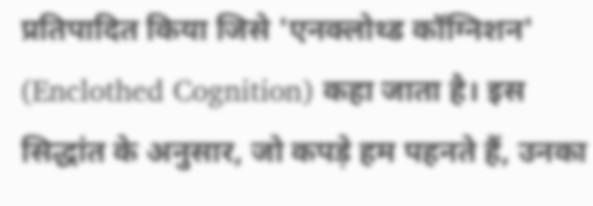प्रतिपादित किया जिसे 'एनक्लोथ्ड कॉग्निशन' (Enclothed Cognition) कहा जाता है। इस सिद्धांत के अनुसार, जो कपड़े हम पहनते हैं, उनका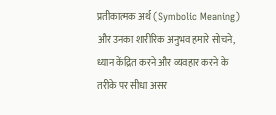प्रतीकात्मक अर्थ (Symbolic Meaning) और उनका शारीरिक अनुभव हमारे सोचने, ध्यान केंद्रित करने और व्यवहार करने के तरीके पर सीधा असर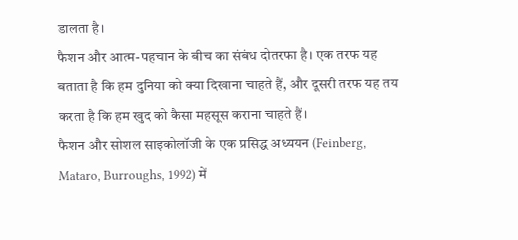डालता है।
फैशन और आत्म-पहचान के बीच का संबंध दोतरफा है। एक तरफ यह बताता है कि हम दुनिया को क्या दिखाना चाहते हैं, और दूसरी तरफ यह तय करता है कि हम खुद को कैसा महसूस कराना चाहते हैं।
फैशन और सोशल साइकोलॉजी के एक प्रसिद्ध अध्ययन (Feinberg, Mataro, Burroughs, 1992) में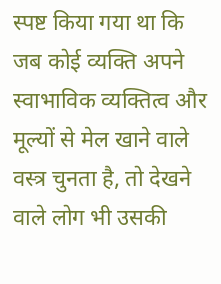स्पष्ट किया गया था कि जब कोई व्यक्ति अपने स्वाभाविक व्यक्तित्व और मूल्यों से मेल खाने वाले वस्त्र चुनता है, तो देखने वाले लोग भी उसकी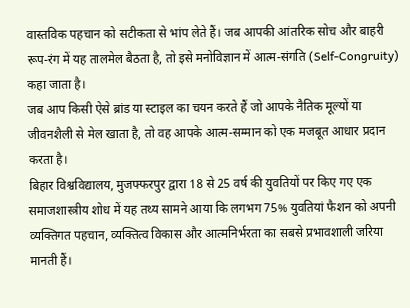वास्तविक पहचान को सटीकता से भांप लेते हैं। जब आपकी आंतरिक सोच और बाहरी रूप-रंग में यह तालमेल बैठता है, तो इसे मनोविज्ञान में आत्म-संगति (Self-Congruity) कहा जाता है।
जब आप किसी ऐसे ब्रांड या स्टाइल का चयन करते हैं जो आपके नैतिक मूल्यों या जीवनशैली से मेल खाता है, तो वह आपके आत्म-सम्मान को एक मजबूत आधार प्रदान करता है।
बिहार विश्वविद्यालय, मुजफ्फरपुर द्वारा 18 से 25 वर्ष की युवतियों पर किए गए एक समाजशास्त्रीय शोध में यह तथ्य सामने आया कि लगभग 75% युवतियां फैशन को अपनी व्यक्तिगत पहचान, व्यक्तित्व विकास और आत्मनिर्भरता का सबसे प्रभावशाली जरिया मानती हैं।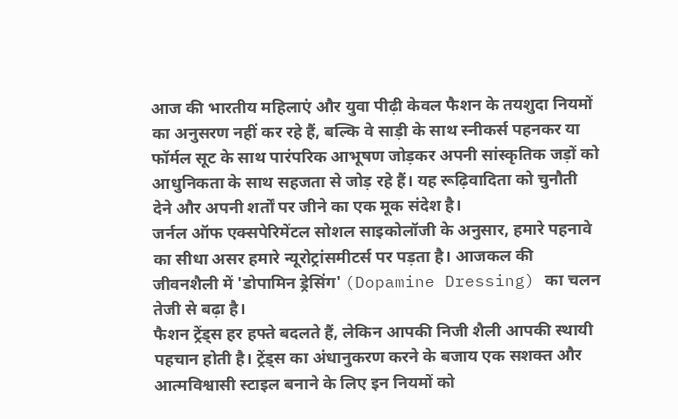आज की भारतीय महिलाएं और युवा पीढ़ी केवल फैशन के तयशुदा नियमों का अनुसरण नहीं कर रहे हैं, बल्कि वे साड़ी के साथ स्नीकर्स पहनकर या फॉर्मल सूट के साथ पारंपरिक आभूषण जोड़कर अपनी सांस्कृतिक जड़ों को आधुनिकता के साथ सहजता से जोड़ रहे हैं। यह रूढ़िवादिता को चुनौती देने और अपनी शर्तों पर जीने का एक मूक संदेश है।
जर्नल ऑफ एक्सपेरिमेंटल सोशल साइकोलॉजी के अनुसार, हमारे पहनावे का सीधा असर हमारे न्यूरोट्रांसमीटर्स पर पड़ता है। आजकल की जीवनशैली में 'डोपामिन ड्रेसिंग' (Dopamine Dressing) का चलन तेजी से बढ़ा है।
फैशन ट्रेंड्स हर हफ्ते बदलते हैं, लेकिन आपकी निजी शैली आपकी स्थायी पहचान होती है। ट्रेंड्स का अंधानुकरण करने के बजाय एक सशक्त और आत्मविश्वासी स्टाइल बनाने के लिए इन नियमों को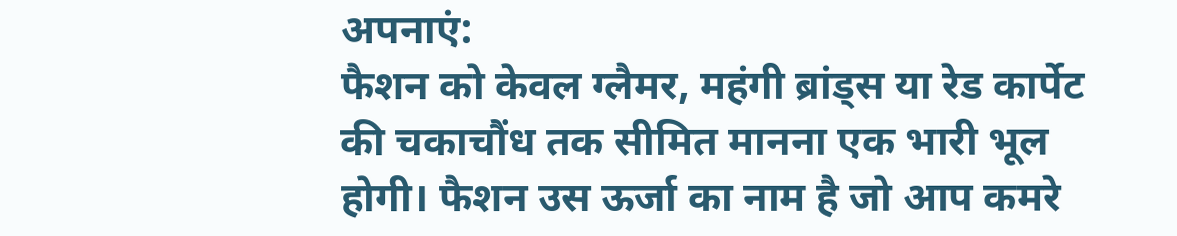अपनाएं:
फैशन को केवल ग्लैमर, महंगी ब्रांड्स या रेड कार्पेट की चकाचौंध तक सीमित मानना एक भारी भूल होगी। फैशन उस ऊर्जा का नाम है जो आप कमरे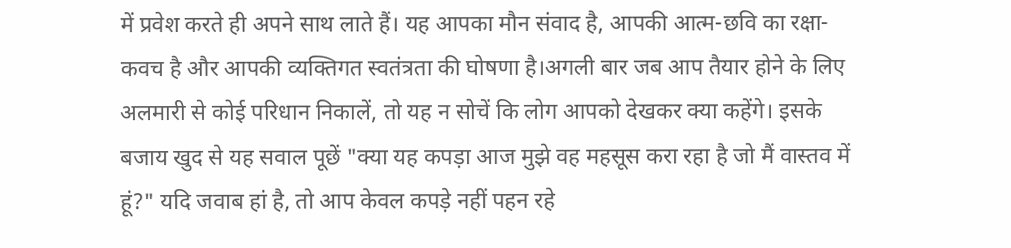में प्रवेश करते ही अपने साथ लाते हैं। यह आपका मौन संवाद है, आपकी आत्म-छवि का रक्षा-कवच है और आपकी व्यक्तिगत स्वतंत्रता की घोषणा है।अगली बार जब आप तैयार होने के लिए अलमारी से कोई परिधान निकालें, तो यह न सोचें कि लोग आपको देखकर क्या कहेंगे। इसके बजाय खुद से यह सवाल पूछें "क्या यह कपड़ा आज मुझे वह महसूस करा रहा है जो मैं वास्तव में हूं?" यदि जवाब हां है, तो आप केवल कपड़े नहीं पहन रहे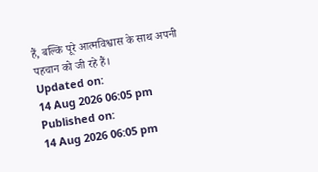हैं, बल्कि पूरे आत्मविश्वास के साथ अपनी पहचान को जी रहे हैं।
Updated on:
14 Aug 2026 06:05 pm
Published on:
14 Aug 2026 06:05 pm